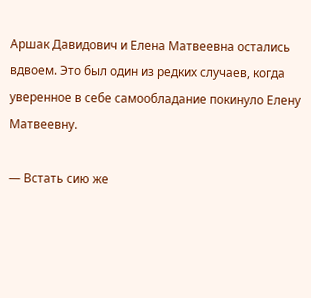Аршак Давидович и Елена Матвеевна остались вдвоем. Это был один из редких случаев, когда уверенное в себе самообладание покинуло Елену Матвеевну.

— Встать сию же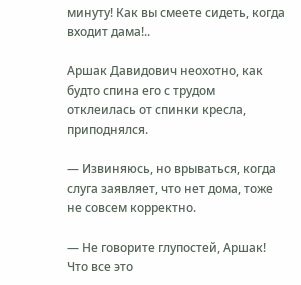минуту! Как вы смеете сидеть, когда входит дама!..

Аршак Давидович неохотно, как будто спина его с трудом отклеилась от спинки кресла, приподнялся.

— Извиняюсь, но врываться, когда слуга заявляет, что нет дома, тоже не совсем корректно.

— Не говорите глупостей, Аршак! Что все это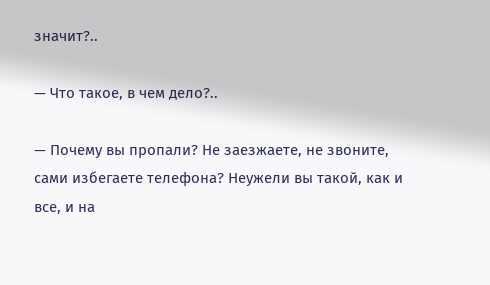значит?..

— Что такое, в чем дело?..

— Почему вы пропали? Не заезжаете, не звоните, сами избегаете телефона? Неужели вы такой, как и все, и на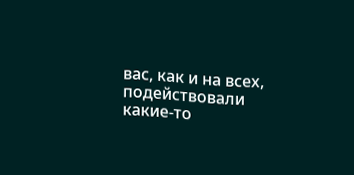вас, как и на всех, подействовали какие-то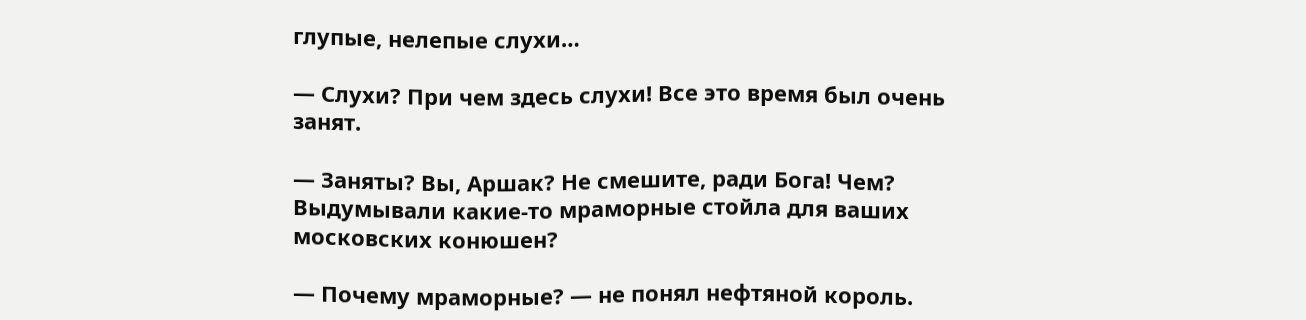глупые, нелепые слухи…

— Слухи? При чем здесь слухи! Все это время был очень занят.

— Заняты? Вы, Аршак? Не смешите, ради Бога! Чем? Выдумывали какие-то мраморные стойла для ваших московских конюшен?

— Почему мраморные? — не понял нефтяной король.